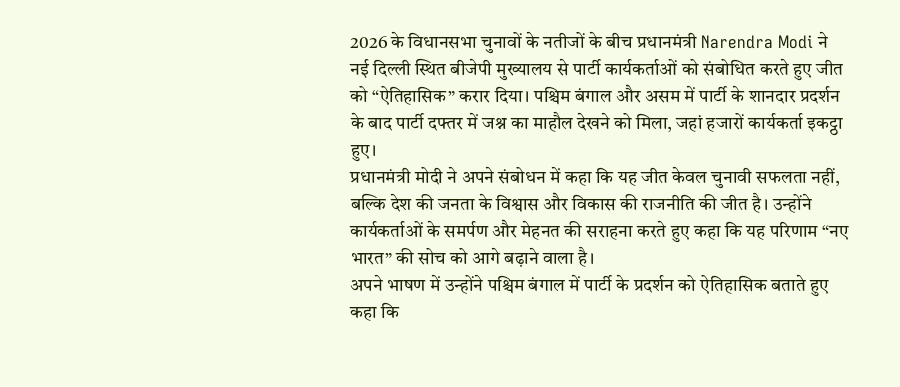2026 के विधानसभा चुनावों के नतीजों के बीच प्रधानमंत्री Narendra Modi ने नई दिल्ली स्थित बीजेपी मुख्यालय से पार्टी कार्यकर्ताओं को संबोधित करते हुए जीत को “ऐतिहासिक” करार दिया। पश्चिम बंगाल और असम में पार्टी के शानदार प्रदर्शन के बाद पार्टी दफ्तर में जश्न का माहौल देखने को मिला, जहां हजारों कार्यकर्ता इकट्ठा हुए।
प्रधानमंत्री मोदी ने अपने संबोधन में कहा कि यह जीत केवल चुनावी सफलता नहीं, बल्कि देश की जनता के विश्वास और विकास की राजनीति की जीत है। उन्होंने कार्यकर्ताओं के समर्पण और मेहनत की सराहना करते हुए कहा कि यह परिणाम “नए भारत” की सोच को आगे बढ़ाने वाला है।
अपने भाषण में उन्होंने पश्चिम बंगाल में पार्टी के प्रदर्शन को ऐतिहासिक बताते हुए कहा कि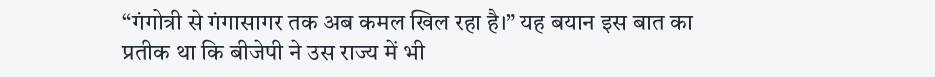“गंगोत्री से गंगासागर तक अब कमल खिल रहा है।” यह बयान इस बात का प्रतीक था कि बीजेपी ने उस राज्य में भी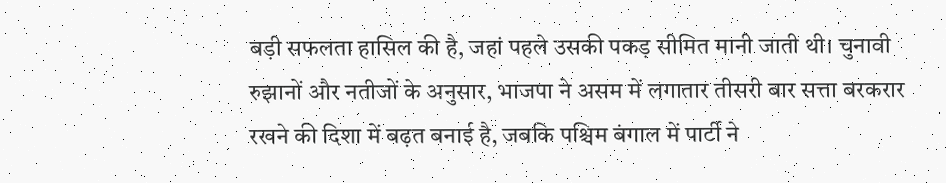बड़ी सफलता हासिल की है, जहां पहले उसकी पकड़ सीमित मानी जाती थी। चुनावी रुझानों और नतीजों के अनुसार, भाजपा ने असम में लगातार तीसरी बार सत्ता बरकरार रखने की दिशा में बढ़त बनाई है, जबकि पश्चिम बंगाल में पार्टी ने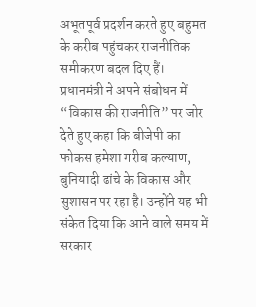अभूतपूर्व प्रदर्शन करते हुए बहुमत के करीब पहुंचकर राजनीतिक समीकरण बदल दिए हैं।
प्रधानमंत्री ने अपने संबोधन में “विकास की राजनीति” पर जोर देते हुए कहा कि बीजेपी का फोकस हमेशा गरीब कल्याण, बुनियादी ढांचे के विकास और सुशासन पर रहा है। उन्होंने यह भी संकेत दिया कि आने वाले समय में सरकार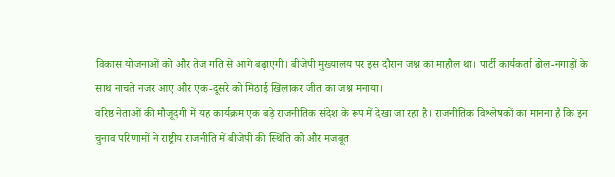विकास योजनाओं को और तेज गति से आगे बढ़ाएगी। बीजेपी मुख्यालय पर इस दौरान जश्न का माहौल था। पार्टी कार्यकर्ता ढोल-नगाड़ों के साथ नाचते नजर आए और एक-दूसरे को मिठाई खिलाकर जीत का जश्न मनाया।
वरिष्ठ नेताओं की मौजूदगी में यह कार्यक्रम एक बड़े राजनीतिक संदेश के रूप में देखा जा रहा है। राजनीतिक विश्लेषकों का मानना है कि इन चुनाव परिणामों ने राष्ट्रीय राजनीति में बीजेपी की स्थिति को और मजबूत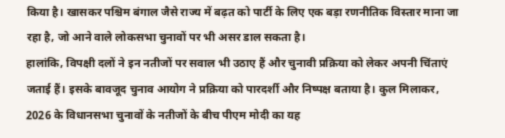किया है। खासकर पश्चिम बंगाल जैसे राज्य में बढ़त को पार्टी के लिए एक बड़ा रणनीतिक विस्तार माना जा रहा है, जो आने वाले लोकसभा चुनावों पर भी असर डाल सकता है।
हालांकि, विपक्षी दलों ने इन नतीजों पर सवाल भी उठाए हैं और चुनावी प्रक्रिया को लेकर अपनी चिंताएं जताई हैं। इसके बावजूद चुनाव आयोग ने प्रक्रिया को पारदर्शी और निष्पक्ष बताया है। कुल मिलाकर, 2026 के विधानसभा चुनावों के नतीजों के बीच पीएम मोदी का यह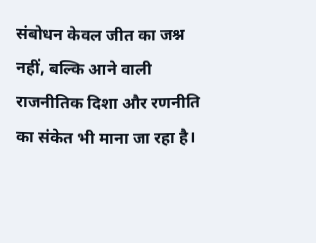संबोधन केवल जीत का जश्न नहीं, बल्कि आने वाली राजनीतिक दिशा और रणनीति का संकेत भी माना जा रहा है।